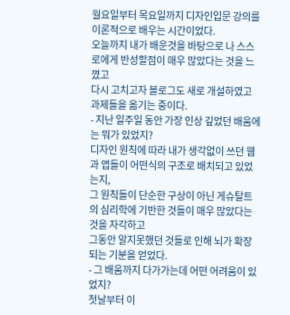월요일부터 목요일까지 디자인입문 강의를 이론적으로 배우는 시간이었다.
오늘까지 내가 배운것을 바탕으로 나 스스로에게 반성할점이 매우 많았다는 것을 느꼈고
다시 고치고자 블로그도 새로 개설하였고 과제들을 옮기는 중이다.
- 지난 일주일 동안 가장 인상 깊었던 배움에는 뭐가 있었지?
디자인 원칙에 따라 내가 생각없이 쓰던 웹과 앱들이 어떤식의 구조로 배치되고 있었는지,
그 원칙들이 단순한 구상이 아닌 게슈탈트의 심리학에 기반한 것들이 매우 많았다는 것을 자각하고
그동안 알지못했던 것들로 인해 뇌가 확장되는 기분을 얻었다.
- 그 배움까지 다가가는데 어떤 어려움이 있었지?
첫날부터 이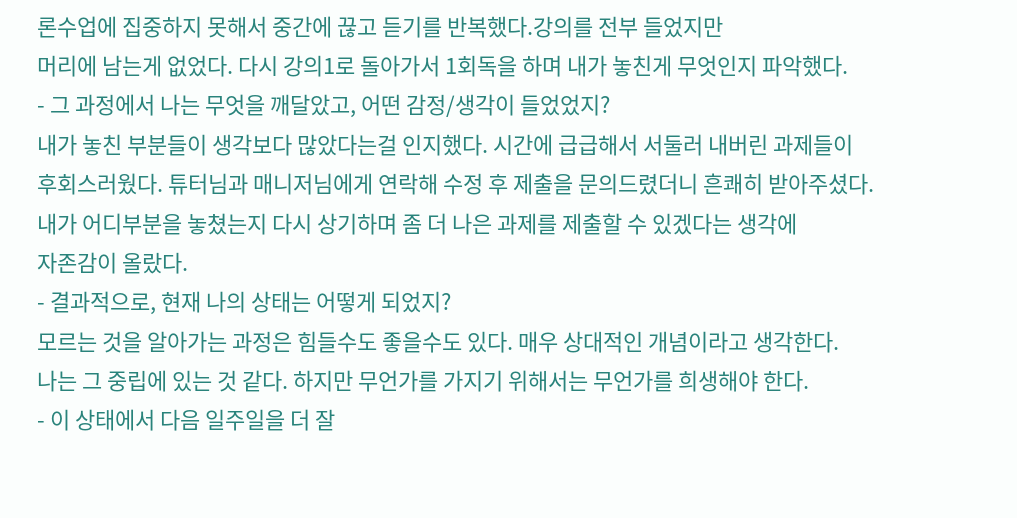론수업에 집중하지 못해서 중간에 끊고 듣기를 반복했다.강의를 전부 들었지만
머리에 남는게 없었다. 다시 강의1로 돌아가서 1회독을 하며 내가 놓친게 무엇인지 파악했다.
- 그 과정에서 나는 무엇을 깨달았고, 어떤 감정/생각이 들었었지?
내가 놓친 부분들이 생각보다 많았다는걸 인지했다. 시간에 급급해서 서둘러 내버린 과제들이
후회스러웠다. 튜터님과 매니저님에게 연락해 수정 후 제출을 문의드렸더니 흔쾌히 받아주셨다.
내가 어디부분을 놓쳤는지 다시 상기하며 좀 더 나은 과제를 제출할 수 있겠다는 생각에
자존감이 올랐다.
- 결과적으로, 현재 나의 상태는 어떻게 되었지?
모르는 것을 알아가는 과정은 힘들수도 좋을수도 있다. 매우 상대적인 개념이라고 생각한다.
나는 그 중립에 있는 것 같다. 하지만 무언가를 가지기 위해서는 무언가를 희생해야 한다.
- 이 상태에서 다음 일주일을 더 잘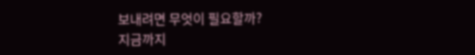보내려면 무엇이 필요할까?
지금까지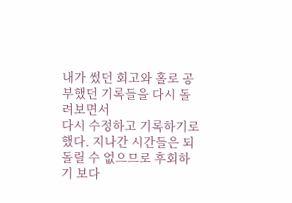내가 썼던 회고와 홀로 공부했던 기록들을 다시 돌려보면서
다시 수정하고 기록하기로 했다. 지나간 시간들은 되돌릴 수 없으므로 후회하기 보다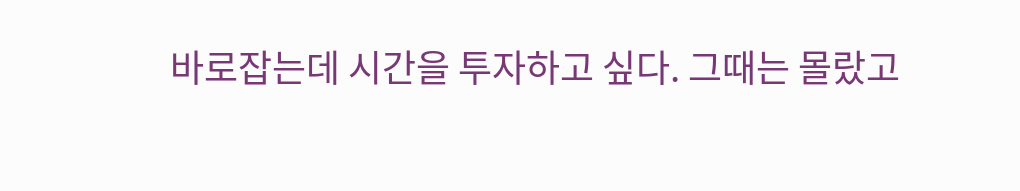바로잡는데 시간을 투자하고 싶다. 그때는 몰랐고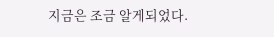지금은 조금 알게되었다.